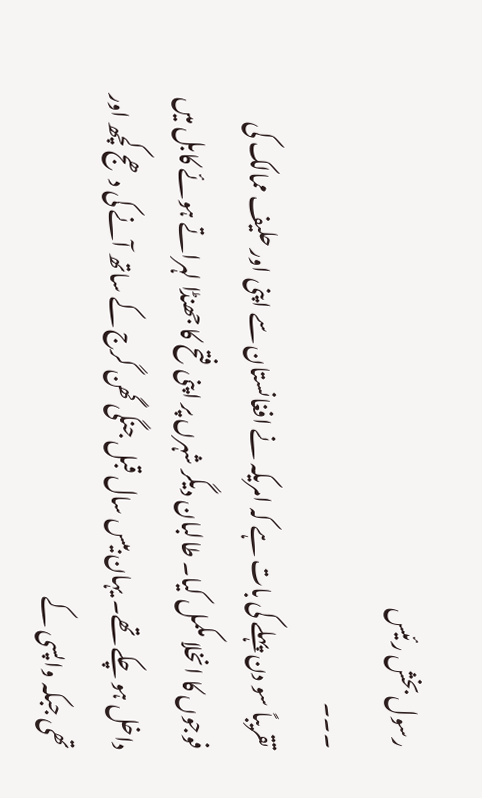رسول بخش رئیس
۔۔۔
تقریباً سو دن پہلے کی بات ہے کہ امریکہ نے افغانستان سے اپنی اور حلیف ممالک کی فوجوں کا انخلا مکمل کیا۔ طالبان دیگر شہرں پر اپنی فتح کا جھنڈا لہراتے ہوئے کابل میں داخل ہو چکے تھے۔ یہان بیس سال قبل جنگی گھن گرج کے ساتھ آنے کی دھج کچھ اور تھی جبکہ واپسی کے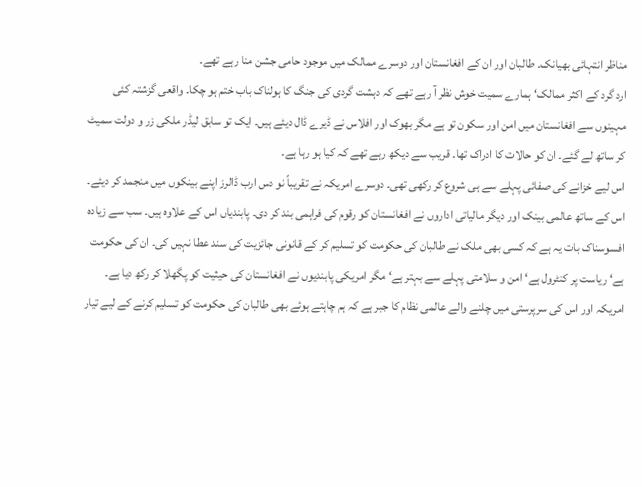مناظر انتہائی بھیانک۔ طالبان اور ان کے افغانستان اور دوسرے ممالک میں موجود حامی جشن منا رہے تھے۔
ارد گرد کے اکثر ممالک‘ ہمارے سمیت خوش نظر آ رہے تھے کہ دہشت گردی کی جنگ کا ہولناک باب ختم ہو چکا۔ واقعی گزشتہ کئی مہینوں سے افغانستان میں امن اور سکون تو ہے مگر بھوک اور افلاس نے ڈیرے ڈال دیئے ہیں۔ ایک تو سابق لیڈر ملکی زر و دولت سمیٹ کر ساتھ لے گئے۔ ان کو حالات کا ادراک تھا۔ قریب سے دیکھ رہے تھے کہ کیا ہو رہا ہے۔
اس لیے خزانے کی صفائی پہلے سے ہی شروع کر رکھی تھی۔ دوسرے امریکہ نے تقریباً نو دس ارب ڈالرز اپنے بینکوں میں منجمد کر دیئے۔ اس کے ساتھ عالمی بینک اور دیگر مالیاتی اداروں نے افغانستان کو رقوم کی فراہمی بند کر دی۔ پابندیاں اس کے علاوہ ہیں۔ سب سے زیادہ افسوسناک بات یہ ہے کہ کسی بھی ملک نے طالبان کی حکومت کو تسلیم کر کے قانونی جائزیت کی سند عطا نہیں کی۔ ان کی حکومت ہے‘ ریاست پر کنٹرول ہے‘ امن و سلامتی پہلے سے بہتر ہے‘ مگر امریکی پابندیوں نے افغانستان کی حیثیت کو پگھلا کر رکھ دیا ہے۔
امریکہ اور اس کی سرپرستی میں چلنے والے عالمی نظام کا جبر ہے کہ ہم چاہتے ہوئے بھی طالبان کی حکومت کو تسلیم کرنے کے لیے تیار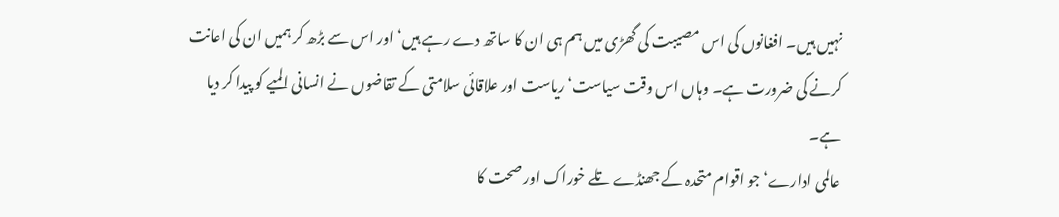نہیں ہیں۔ افغانوں کی اس مصیبت کی گھڑی میں ہم ہی ان کا ساتھ دے رہے ہیں‘ اور اس سے بڑھ کر ہمیں ان کی اعانت کرنے کی ضرورت ہے۔ وہاں اس وقت سیاست‘ ریاست اور علاقائی سلامتی کے تقاضوں نے انسانی المیے کو پیدا کر دیا ہے۔
عالمی ادارے‘ جو اقوام متحدہ کے جھنڈے تلے خوراک اور صحت کا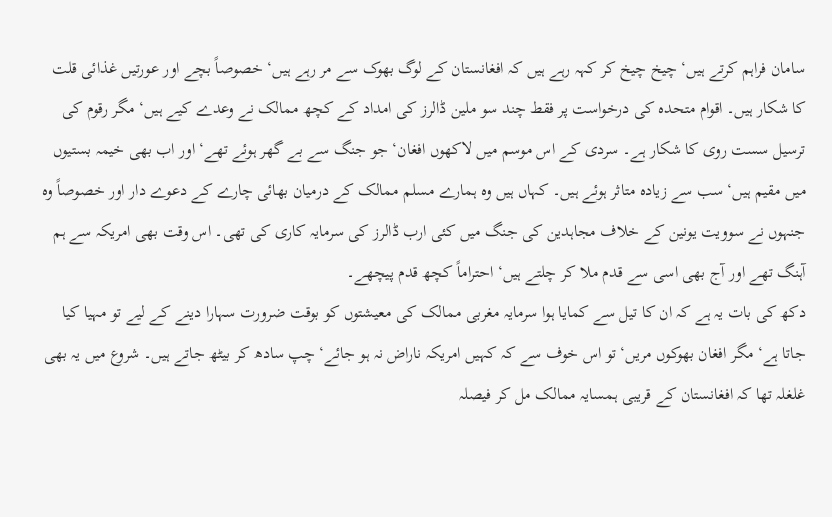سامان فراہم کرتے ہیں‘ چیخ چیخ کر کہہ رہے ہیں کہ افغانستان کے لوگ بھوک سے مر رہے ہیں‘ خصوصاً بچے اور عورتیں غذائی قلت کا شکار ہیں۔ اقوام متحدہ کی درخواست پر فقط چند سو ملین ڈالرز کی امداد کے کچھ ممالک نے وعدے کیے ہیں‘ مگر رقوم کی ترسیل سست روی کا شکار ہے۔ سردی کے اس موسم میں لاکھوں افغان‘ جو جنگ سے بے گھر ہوئے تھے‘ اور اب بھی خیمہ بستیوں میں مقیم ہیں‘ سب سے زیادہ متاثر ہوئے ہیں۔ کہاں ہیں وہ ہمارے مسلم ممالک کے درمیان بھائی چارے کے دعوے دار اور خصوصاً وہ جنہوں نے سوویت یونین کے خلاف مجاہدین کی جنگ میں کئی ارب ڈالرز کی سرمایہ کاری کی تھی۔ اس وقت بھی امریکہ سے ہم آہنگ تھے اور آج بھی اسی سے قدم ملا کر چلتے ہیں‘ احتراماً کچھ قدم پیچھے۔
دکھ کی بات یہ ہے کہ ان کا تیل سے کمایا ہوا سرمایہ مغربی ممالک کی معیشتوں کو بوقت ضرورت سہارا دینے کے لیے تو مہیا کیا جاتا ہے‘ مگر افغان بھوکوں مریں‘ تو اس خوف سے کہ کہیں امریکہ ناراض نہ ہو جائے‘ چپ سادھ کر بیٹھ جاتے ہیں۔ شروع میں یہ بھی غلغلہ تھا کہ افغانستان کے قریبی ہمسایہ ممالک مل کر فیصلہ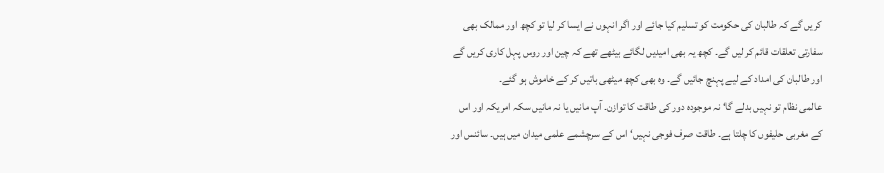کریں گے کہ طالبان کی حکومت کو تسلیم کیا جائے اور اگر انہوں نے ایسا کر لیا تو کچھ اور ممالک بھی سفارتی تعلقات قائم کر لیں گے۔ کچھ یہ بھی امیدیں لگائے بیٹھے تھے کہ چین اور روس پہل کاری کریں گے اور طالبان کی امداد کے لیے پہنچ جائیں گے۔ وہ بھی کچھ میٹھی باتیں کر کے خاموش ہو گئے۔
عالمی نظام تو نہیں بدلے گا‘ نہ موجودہ دور کی طاقت کا توازن۔ آپ مانیں یا نہ مانیں سکہ امریکہ اور اس کے مغربی حلیفوں کا چلتا ہے۔ طاقت صرف فوجی نہیں‘ اس کے سرچشمے علمی میدان میں ہیں۔ سائنس اور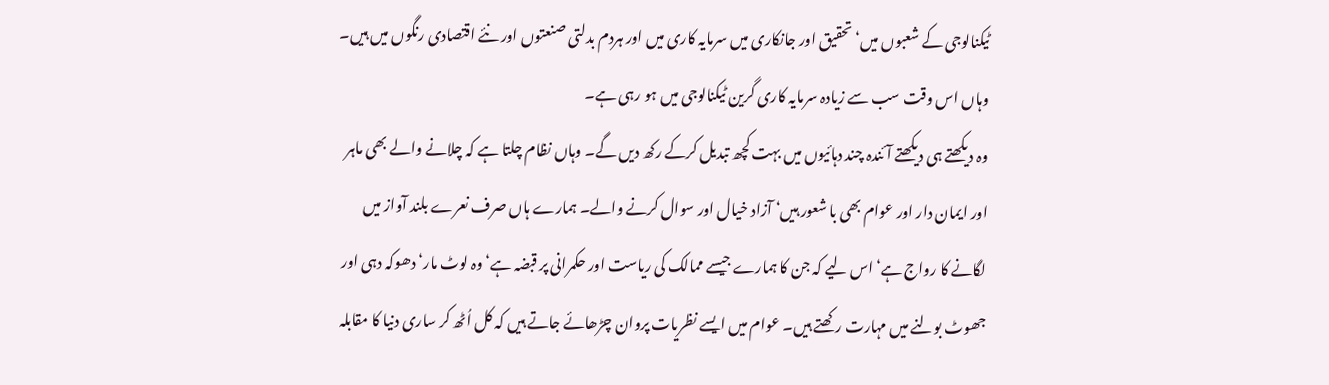ٹیکنالوجی کے شعبوں میں‘ تحقیق اور جانکاری میں سرمایہ کاری میں اور ہردم بدلتی صنعتوں اور نئے اقتصادی رنگوں میں ہیں۔ وہاں اس وقت سب سے زیادہ سرمایہ کاری گرین ٹیکنالوجی میں ہو رہی ہے۔
وہ دیکھتے ہی دیکھتے آئندہ چند دہائیوں میں بہت کچھ تبدیل کرکے رکھ دیں گے۔ وہاں نظام چلتا ہے کہ چلانے والے بھی ماہر اور ایمان دار اور عوام بھی با شعور ہیں‘ آزاد خیال اور سوال کرنے والے۔ ہمارے ہاں صرف نعرے بلند آواز میں لگانے کا رواج ہے‘ اس لیے کہ جن کا ہمارے جیسے ممالک کی ریاست اور حکمرانی پر قبضہ ہے‘ وہ لوٹ مار‘ دھوکہ دہی اور جھوٹ بولنے میں مہارت رکھتے ہیں۔ عوام میں ایسے نظریات پروان چڑھائے جاتے ہیں کہ کل اُٹھ کر ساری دنیا کا مقابلہ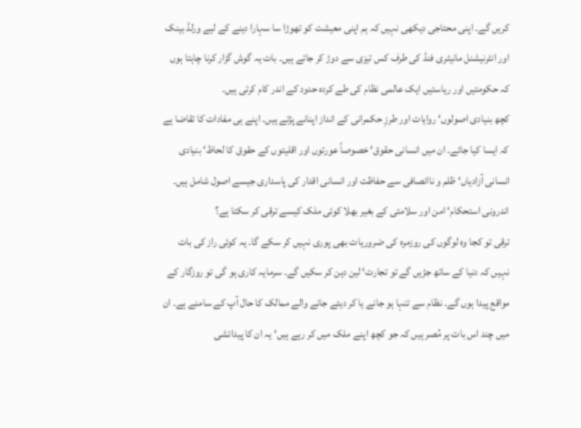کریں گے۔ اپنی محتاجی دیکھی نہیں کہ ہم اپنی معیشت کو تھوڑا سا سہارا دینے کے لیے ورلڈ بینک اور انٹرنیشنل مانیٹری فنڈ کی طرف کس تیزی سے دوڑ کر جاتے ہیں۔ بات یہ گوش گزار کرنا چاہتا ہوں کہ حکومتیں اور ریاستیں ایک عالمی نظام کی طے کردہ حدود کے اندر کام کرتی ہیں۔
کچھ بنیادی اصولوں‘ روایات اور طرزِ حکمرانی کے انداز اپنانے پڑتے ہیں۔ اپنے ہی مفادات کا تقاضا ہے کہ ایسا کیا جائے۔ ان میں انسانی حقوق‘ خصوصاً عورتوں اور اقلیتوں کے حقوق کا لحاظ‘ بنیادی انسانی آزادیاں‘ ظلم و ناانصافی سے حفاظت اور انسانی اقدار کی پاسداری جیسے اصول شامل ہیں۔ اندرونی استحکام‘ امن اور سلامتی کے بغیر بھلا کوئی ملک کیسے ترقی کر سکتا ہے؟
ترقی تو کجا وہ لوگوں کی روزمرہ کی ضروریات بھی پوری نہیں کر سکے گا۔ یہ کوئی راز کی بات نہیں کہ دنیا کے ساتھ جڑیں گے تو تجارت‘ لین دین کر سکیں گے۔ سرمایہ کاری ہو گی تو روزگار کے مواقع پیدا ہوں گے۔ نظام سے تنہا ہو جانے یا کر دیئے جانے والے ممالک کا حال آپ کے سامنے ہے۔ ان میں چند اس بات پر مُصر ہیں کہ جو کچھ اپنے ملک میں کر رہے ہیں‘ یہ ان کا پیدائشی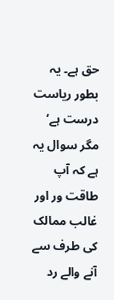حق ہے۔ یہ بطور ریاست درست ہے‘ مگر سوال یہ ہے کہ آپ طاقت ور اور غالب ممالک کی طرف سے آنے والے رد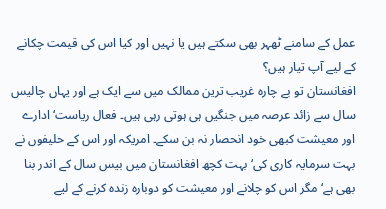عمل کے سامنے ٹھہر بھی سکتے ہیں یا نہیں اور کیا اس کی قیمت چکانے کے لیے آپ تیار ہیں؟
افغانستان تو بے چارہ غریب ترین ممالک میں سے ایک ہے اور یہاں چالیس سال سے زائد عرصہ میں جنگیں ہی ہوتی رہی ہیں۔ فعال ریاست‘ ادارے اور معیشت کبھی خود انحصار نہ بن سکے۔ امریکہ اور اس کے حلیفوں نے بہت سرمایہ کاری کی‘ بہت کچھ افغانستان میں بیس سال کے اندر بنا بھی ہے‘ مگر اس کو چلانے اور معیشت کو دوبارہ زندہ کرنے کے لیے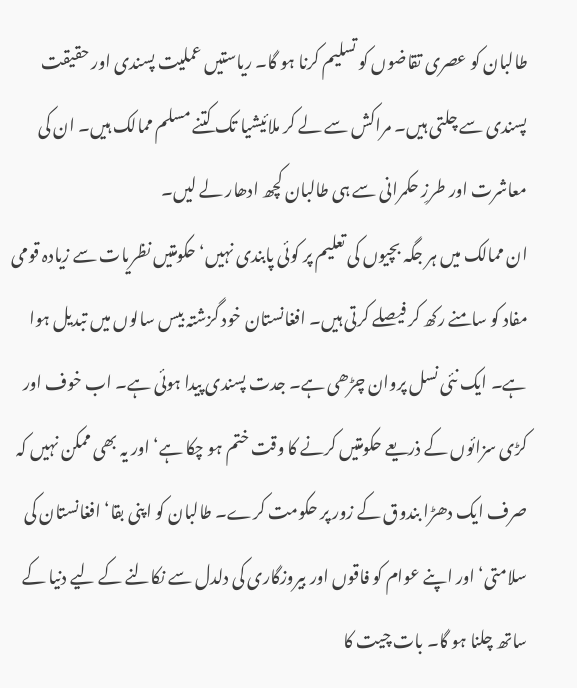طالبان کو عصری تقاضوں کو تسلیم کرنا ہو گا۔ ریاستیں عملیت پسندی اور حقیقت پسندی سے چلتی ہیں۔ مراکش سے لے کر ملائیشیا تک کتنے مسلم ممالک ہیں۔ ان کی معاشرت اور طرزِ حکمرانی سے ہی طالبان کچھ ادھار لے لیں۔
ان ممالک میں ہر جگہ بچیوں کی تعلیم پر کوئی پابندی نہیں‘ حکومتیں نظریات سے زیادہ قومی مفاد کو سامنے رکھ کر فیصلے کرتی ہیں۔ افغانستان خود گزشتہ بیس سالوں میں تبدیل ہوا ہے۔ ایک نئی نسل پروان چڑھی ہے۔ جدت پسندی پیدا ہوئی ہے۔ اب خوف اور کڑی سزائوں کے ذریعے حکومتیں کرنے کا وقت ختم ہو چکا ہے‘ اور یہ بھی ممکن نہیں کہ صرف ایک دھڑا بندوق کے زور پر حکومت کرے۔ طالبان کو اپنی بقا‘ افغانستان کی سلامتی‘ اور اپنے عوام کو فاقوں اور بیروزگاری کی دلدل سے نکالنے کے لیے دنیا کے ساتھ چلنا ہو گا۔ بات چیت کا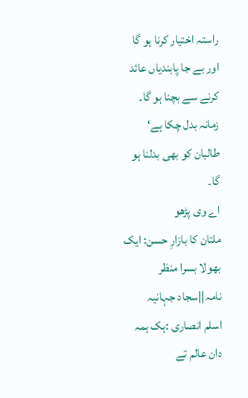راستہ اختیار کرنا ہو گا اور بے جا پابندیاں عائد کرنے سے بچنا ہو گا۔ زمانہ بدل چکا ہے‘ طالبان کو بھی بدلنا ہو گا۔
اے وی پڑھو
ملتان کا بازارِ حسن: ایک بھولا بسرا منظر نامہ||سجاد جہانیہ
اسلم انصاری :ہک ہمہ دان عالم تے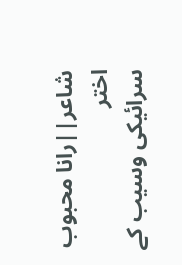شاعر||رانا محبوب اختر
سرائیکی وسیب کے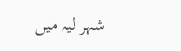شہر لیہ میں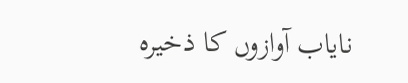نایاب آوازوں کا ذخیرہ